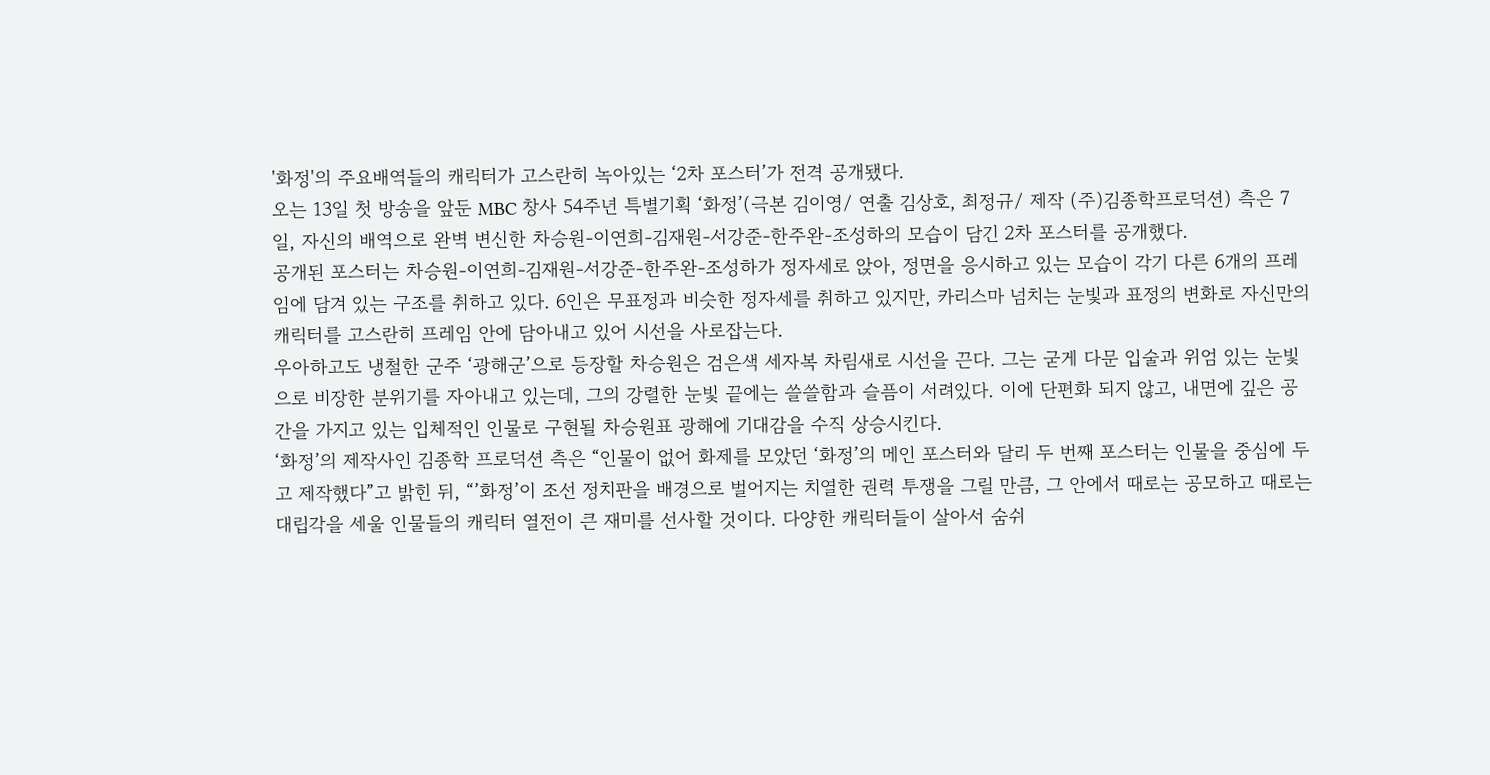'화정'의 주요배역들의 캐릭터가 고스란히 녹아있는 ‘2차 포스터’가 전격 공개됐다.
오는 13일 첫 방송을 앞둔 MBC 창사 54주년 특별기획 ‘화정’(극본 김이영/ 연출 김상호, 최정규/ 제작 (주)김종학프로덕션) 측은 7일, 자신의 배역으로 완벽 변신한 차승원-이연희-김재원-서강준-한주완-조성하의 모습이 담긴 2차 포스터를 공개했다.
공개된 포스터는 차승원-이연희-김재원-서강준-한주완-조성하가 정자세로 앉아, 정면을 응시하고 있는 모습이 각기 다른 6개의 프레임에 담겨 있는 구조를 취하고 있다. 6인은 무표정과 비슷한 정자세를 취하고 있지만, 카리스마 넘치는 눈빛과 표정의 변화로 자신만의 캐릭터를 고스란히 프레임 안에 담아내고 있어 시선을 사로잡는다.
우아하고도 냉철한 군주 ‘광해군’으로 등장할 차승원은 검은색 세자복 차림새로 시선을 끈다. 그는 굳게 다문 입술과 위엄 있는 눈빛으로 비장한 분위기를 자아내고 있는데, 그의 강렬한 눈빛 끝에는 쓸쓸함과 슬픔이 서려있다. 이에 단편화 되지 않고, 내면에 깊은 공간을 가지고 있는 입체적인 인물로 구현될 차승원표 광해에 기대감을 수직 상승시킨다.
‘화정’의 제작사인 김종학 프로덕션 측은 “인물이 없어 화제를 모았던 ‘화정’의 메인 포스터와 달리 두 번째 포스터는 인물을 중심에 두고 제작했다”고 밝힌 뒤, “’화정’이 조선 정치판을 배경으로 벌어지는 치열한 권력 투쟁을 그릴 만큼, 그 안에서 때로는 공모하고 때로는 대립각을 세울 인물들의 캐릭터 열전이 큰 재미를 선사할 것이다. 다양한 캐릭터들이 살아서 숨쉬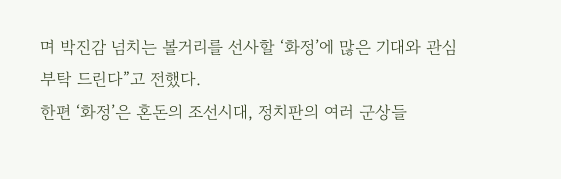며 박진감 넘치는 볼거리를 선사할 ‘화정’에 많은 기대와 관심 부탁 드린다”고 전했다.
한편 ‘화정’은 혼돈의 조선시대, 정치판의 여러 군상들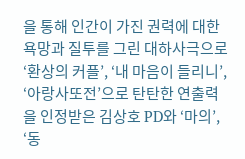을 통해 인간이 가진 권력에 대한 욕망과 질투를 그린 대하사극으로 ‘환상의 커플’, ‘내 마음이 들리니’, ‘아랑사또전’으로 탄탄한 연출력을 인정받은 김상호 PD와 ‘마의’, ‘동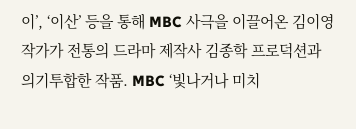이’, ‘이산’ 등을 통해 MBC 사극을 이끌어온 김이영 작가가 전통의 드라마 제작사 김종학 프로덕션과 의기투합한 작품. MBC ‘빛나거나 미치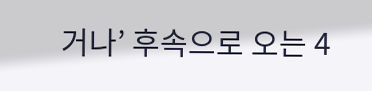거나’ 후속으로 오는 4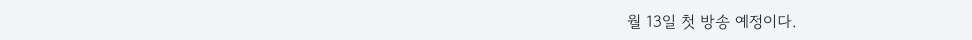월 13일 첫 방송 예정이다.